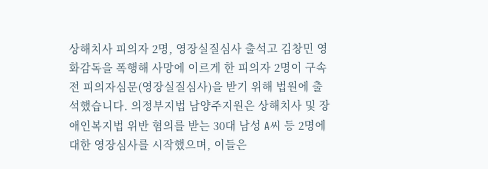상해치사 피의자 2명, 영장실질심사 출석고 김창민 영화감독을 폭행해 사망에 이르게 한 피의자 2명이 구속 전 피의자심문(영장실질심사)을 받기 위해 법원에 출석했습니다. 의정부지법 남양주지원은 상해치사 및 장애인복지법 위반 혐의를 받는 30대 남성 A씨 등 2명에 대한 영장심사를 시작했으며, 이들은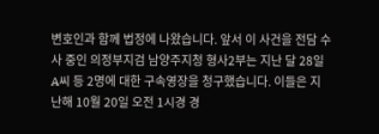변호인과 함께 법정에 나왔습니다. 앞서 이 사건을 전담 수사 중인 의정부지검 남양주지청 형사2부는 지난 달 28일 A씨 등 2명에 대한 구속영장을 청구했습니다. 이들은 지난해 10월 20일 오전 1시경 경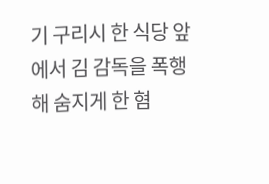기 구리시 한 식당 앞에서 김 감독을 폭행해 숨지게 한 혐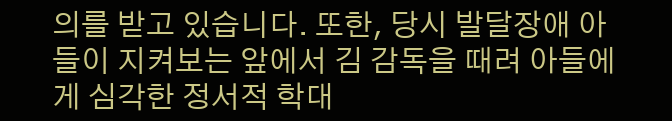의를 받고 있습니다. 또한, 당시 발달장애 아들이 지켜보는 앞에서 김 감독을 때려 아들에게 심각한 정서적 학대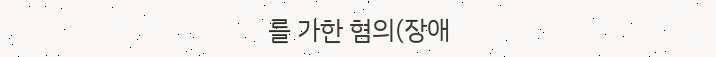를 가한 혐의(장애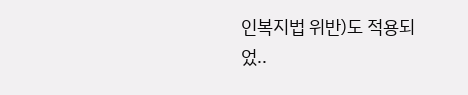인복지법 위반)도 적용되었..